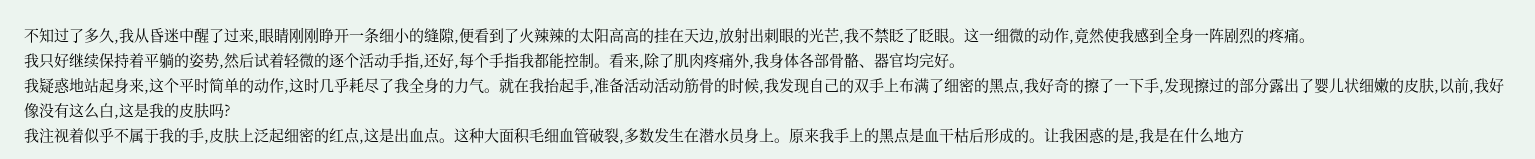不知过了多久,我从昏迷中醒了过来,眼睛刚刚睁开一条细小的缝隙,便看到了火辣辣的太阳高高的挂在天边,放射出刺眼的光芒,我不禁眨了眨眼。这一细微的动作,竟然使我感到全身一阵剧烈的疼痛。
我只好继续保持着平躺的姿势,然后试着轻微的逐个活动手指,还好,每个手指我都能控制。看来,除了肌肉疼痛外,我身体各部骨骼、器官均完好。
我疑惑地站起身来,这个平时简单的动作,这时几乎耗尽了我全身的力气。就在我抬起手,准备活动活动筋骨的时候,我发现自己的双手上布满了细密的黑点,我好奇的擦了一下手,发现擦过的部分露出了婴儿状细嫩的皮肤,以前,我好像没有这么白,这是我的皮肤吗?
我注视着似乎不属于我的手,皮肤上泛起细密的红点,这是出血点。这种大面积毛细血管破裂,多数发生在潜水员身上。原来我手上的黑点是血干枯后形成的。让我困惑的是,我是在什么地方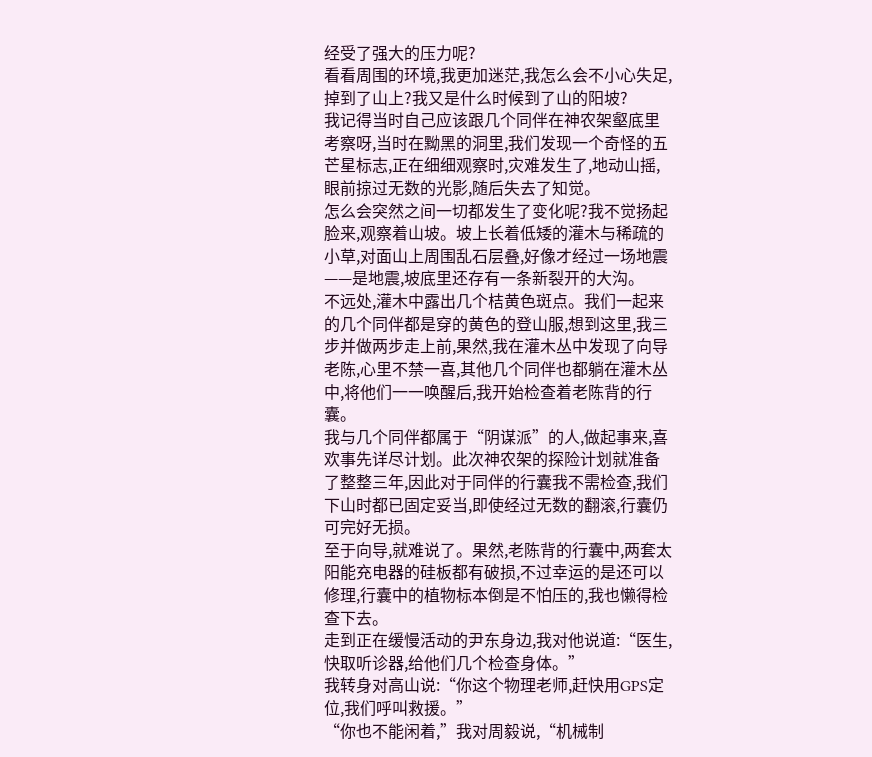经受了强大的压力呢?
看看周围的环境,我更加迷茫,我怎么会不小心失足,掉到了山上?我又是什么时候到了山的阳坡?
我记得当时自己应该跟几个同伴在神农架壑底里考察呀,当时在黝黑的洞里,我们发现一个奇怪的五芒星标志,正在细细观察时,灾难发生了,地动山摇,眼前掠过无数的光影,随后失去了知觉。
怎么会突然之间一切都发生了变化呢?我不觉扬起脸来,观察着山坡。坡上长着低矮的灌木与稀疏的小草,对面山上周围乱石层叠,好像才经过一场地震——是地震,坡底里还存有一条新裂开的大沟。
不远处,灌木中露出几个桔黄色斑点。我们一起来的几个同伴都是穿的黄色的登山服,想到这里,我三步并做两步走上前,果然,我在灌木丛中发现了向导老陈,心里不禁一喜,其他几个同伴也都躺在灌木丛中,将他们一一唤醒后,我开始检查着老陈背的行囊。
我与几个同伴都属于“阴谋派”的人,做起事来,喜欢事先详尽计划。此次神农架的探险计划就准备了整整三年,因此对于同伴的行囊我不需检查,我们下山时都已固定妥当,即使经过无数的翻滚,行囊仍可完好无损。
至于向导,就难说了。果然,老陈背的行囊中,两套太阳能充电器的硅板都有破损,不过幸运的是还可以修理,行囊中的植物标本倒是不怕压的,我也懒得检查下去。
走到正在缓慢活动的尹东身边,我对他说道:“医生,快取听诊器,给他们几个检查身体。”
我转身对高山说:“你这个物理老师,赶快用GPS定位,我们呼叫救援。”
“你也不能闲着,”我对周毅说,“机械制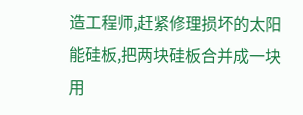造工程师,赶紧修理损坏的太阳能硅板,把两块硅板合并成一块用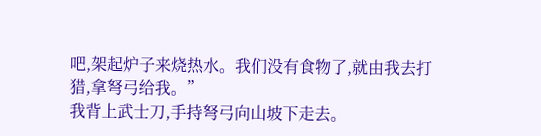吧,架起炉子来烧热水。我们没有食物了,就由我去打猎,拿弩弓给我。”
我背上武士刀,手持弩弓向山坡下走去。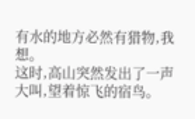有水的地方必然有猎物,我想。
这时,高山突然发出了一声大叫,望着惊飞的宿鸟。